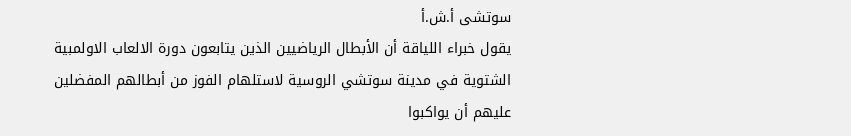سوتشى أ.ش.أ
يقول خبراء اللياقة أن الأبطال الرياضيين الذين يتابعون دورة الالعاب الاولمبية الشتوية في مدينة سوتشي الروسية لاستلهام الفوز من أبطالهم المفضلين عليهم أن يواكبوا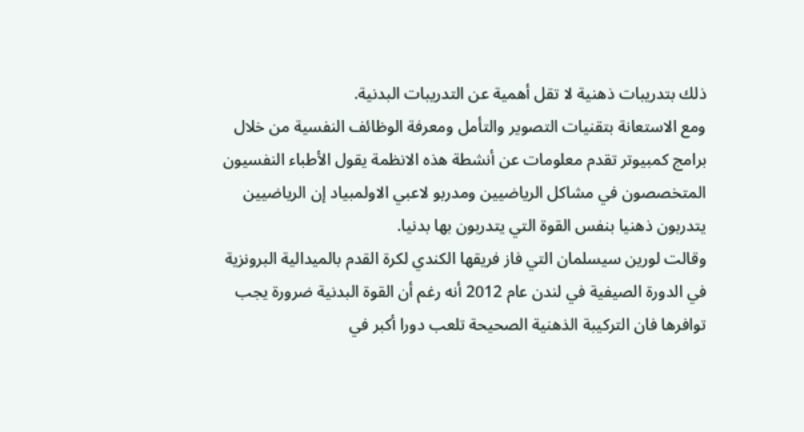ذلك بتدريبات ذهنية لا تقل أهمية عن التدريبات البدنية.
ومع الاستعانة بتقنيات التصوير والتأمل ومعرفة الوظائف النفسية من خلال برامج كمبيوتر تقدم معلومات عن أنشطة هذه الانظمة يقول الأطباء النفسيون المتخصصون في مشاكل الرياضيين ومدربو لاعبي الاولمبياد إن الرياضيين يتدربون ذهنيا بنفس القوة التي يتدربون بها بدنيا.
وقالت لورين سيسلمان التي فاز فريقها الكندي لكرة القدم بالميدالية البرونزية في الدورة الصيفية في لندن عام 2012 أنه رغم أن القوة البدنية ضرورة يجب توافرها فان التركيبة الذهنية الصحيحة تلعب دورا أكبر في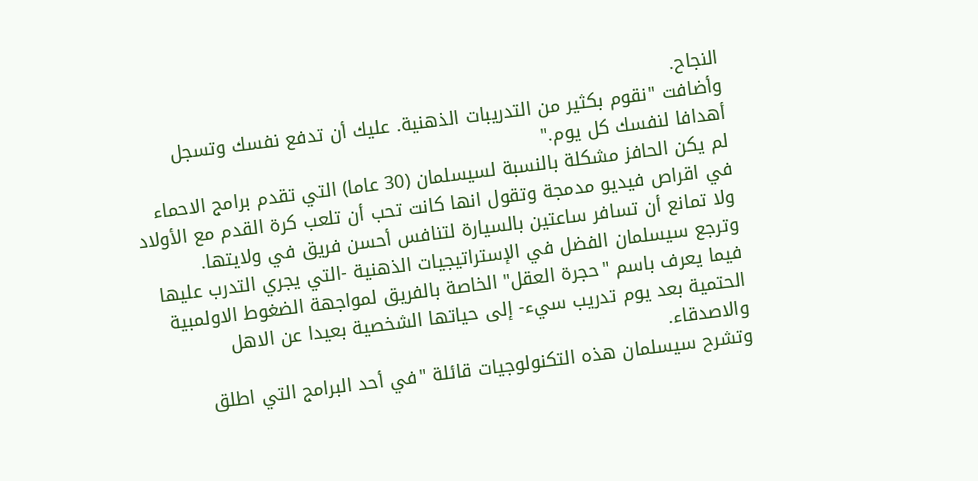النجاح.
وأضافت "نقوم بكثير من التدريبات الذهنية. عليك أن تدفع نفسك وتسجل أهدافا لنفسك كل يوم."
لم يكن الحافز مشكلة بالنسبة لسيسلمان (30 عاما) التي تقدم برامج الاحماء في اقراص فيديو مدمجة وتقول انها كانت تحب أن تلعب كرة القدم مع الأولاد ولا تمانع أن تسافر ساعتين بالسيارة لتنافس أحسن فريق في ولايتها.
وترجع سيسلمان الفضل في الإستراتيجيات الذهنية -التي يجري التدرب عليها فيما يعرف باسم "حجرة العقل" الخاصة بالفريق لمواجهة الضغوط الاولمبية الحتمية بعد يوم تدريب سيء- إلى حياتها الشخصية بعيدا عن الاهل والاصدقاء.
وتشرح سيسلمان هذه التكنولوجيات قائلة "في أحد البرامج التي اطلق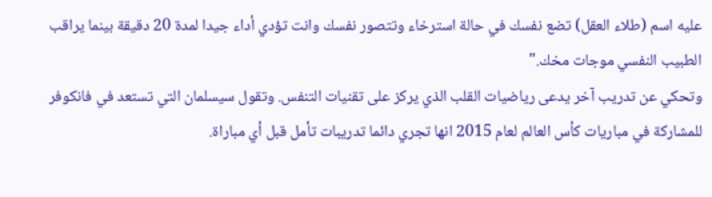عليه اسم (طلاء العقل) تضع نفسك في حالة استرخاء وتتصور نفسك وانت تؤدي أداء جيدا لمدة 20 دقيقة بينما يراقب الطبيب النفسي موجات مخك."
وتحكي عن تدريب آخر يدعى رياضيات القلب الذي يركز على تقنيات التنفس. وتقول سيسلمان التي تستعد في فانكوفر للمشاركة في مباريات كأس العالم لعام 2015 انها تجري دائما تدريبات تأمل قبل أي مباراة.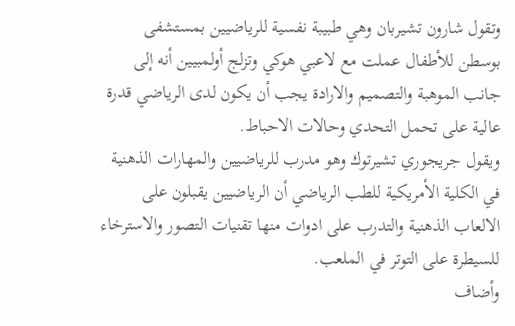وتقول شارون تشيربان وهي طبيبة نفسية للرياضيين بمستشفى بوسطن للأطفال عملت مع لاعبي هوكي وتزلج أولمبيين أنه إلى جانب الموهبة والتصميم والارادة يجب أن يكون لدى الرياضي قدرة عالية على تحمل التحدي وحالات الاحباط.
ويقول جريجوري تشيرتوك وهو مدرب للرياضيين والمهارات الذهنية في الكلية الأمريكية للطب الرياضي أن الرياضيين يقبلون على الالعاب الذهنية والتدرب على ادوات منها تقنيات التصور والاسترخاء للسيطرة على التوتر في الملعب.
وأضاف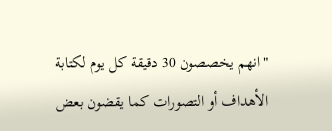"انهم يخصصون 30 دقيقة كل يوم لكتابة الأهداف أو التصورات كما يقضون بعض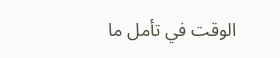الوقت في تأمل ما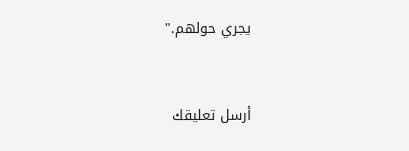يجري حولهم."


أرسل تعليقك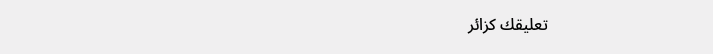تعليقك كزائر